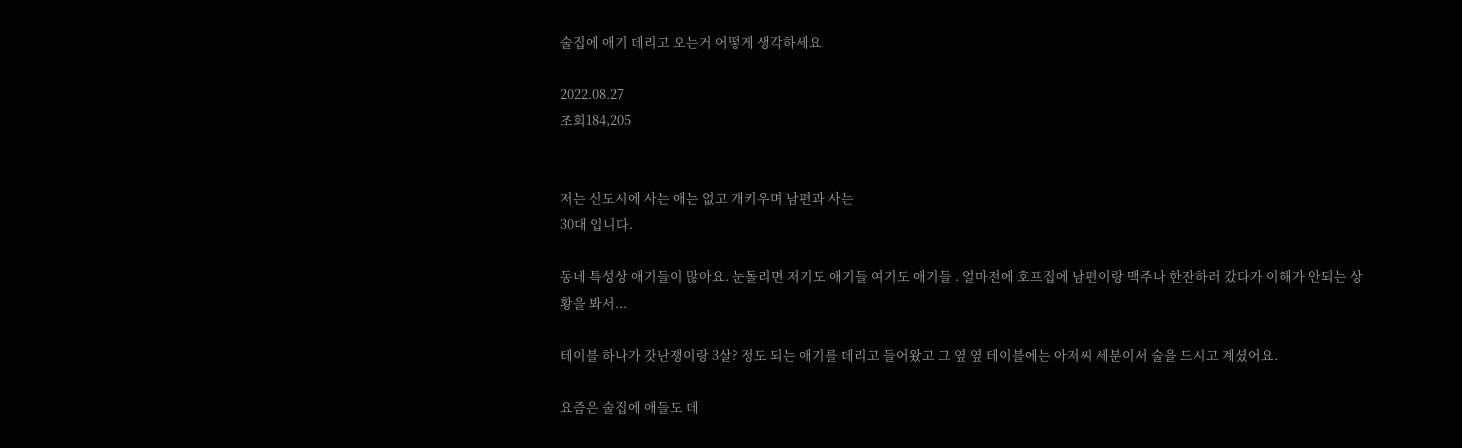술집에 애기 데리고 오는거 어떻게 생각하세요

2022.08.27
조회184,205


저는 신도시에 사는 애는 없고 개키우며 남편과 사는
30대 입니다.

동네 특성상 애기들이 많아요. 눈돌리면 저기도 애기들 여기도 애기들 . 얼마전에 호프집에 남편이랑 맥주나 한잔하러 갔다가 이해가 안되는 상황을 봐서...

테이블 하나가 갓난쟁이랑 3살? 정도 되는 애기를 데리고 들어왔고 그 옆 옆 테이블에는 아저씨 세분이서 술을 드시고 계셨어요.

요즘은 술집에 애들도 데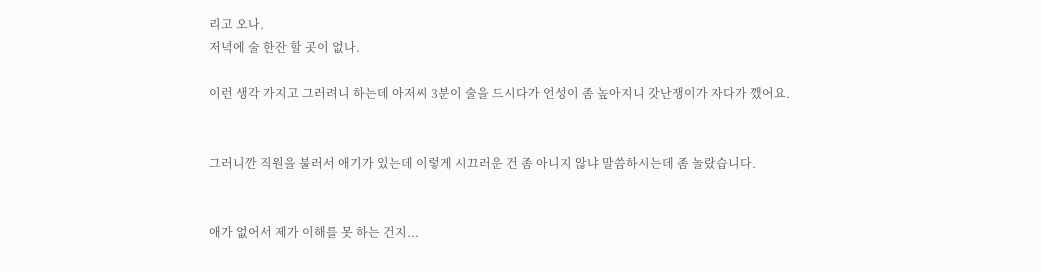리고 오나.
저녁에 술 한잔 할 곳이 없나.

이런 생각 가지고 그러려니 하는데 아저씨 3분이 술을 드시다가 언성이 좀 높아지니 갓난쟁이가 자다가 깼어요.


그러니깐 직원을 불러서 애기가 있는데 이렇게 시끄러운 건 좀 아니지 않냐 말씀하시는데 좀 놀랐습니다.


애가 없어서 제가 이해를 못 하는 건지...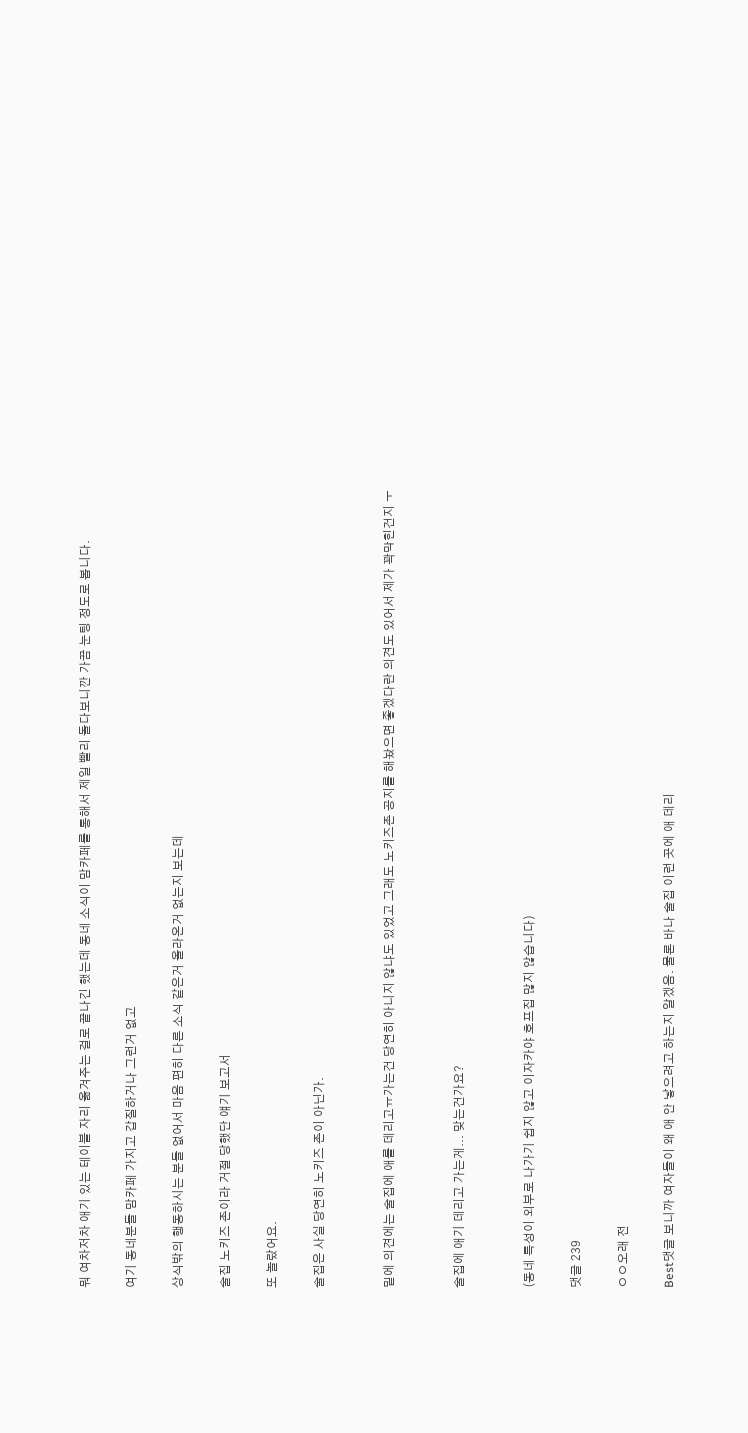뭐 여차저차 애기 있는 테이블 자리 옮겨주는 걸로 끝나긴 했는데 동네 소식이 맘카페를 통해서 제일 빨리 돌다보니깐 가끔 눈팅 정도로 봅니다.

여기 동네분들 맘카페 가지고 갑질하거나 그런거 없고

상식밖의 행동하시는 분들 없어서 마음 편히 다른 소식 같은거 올라온거 없는지 보는데

술집 노키즈 존이라 거절 당했단 얘기 보고서

또 놀랐어요.

술집은 사실 당연히 노키즈 존이 아닌가.


밑에 의견에는 술집에 애를 데리고ㅠ가는건 당연히 아니지 않냐도 있었고 그래도 노키즈존 공지를 해놨으면 좋겠다란 의견도 있어서 제가 꽉막힌건지 ㅜ


술집에 애기 데리고 가는게... 맞는건가요?


(동네 특성이 외부로 나가기 쉽지 않고 이자카야 호프집 많지 않습니다)

댓글 239

ㅇㅇ오래 전

Best댓글 보니까 여자들이 왜 애 안 낳으려고 하는지 알겠음. 물론 바나 술집 이런 곳에 애 데리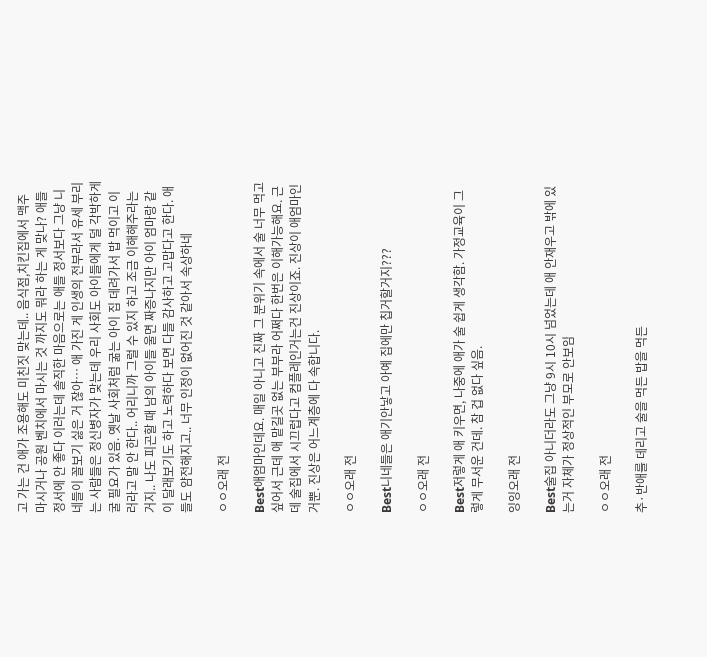고 가는 건 애가 조용해도 미친짓 맞는데.. 음식점,치킨집에서 맥주 마시거나 공원 벤치에서 마시는 것 까지도 뭐라 하는 게 맞나? 애들 정서에 안 좋다 이러는데 솔직한 마음으로는 애들 정서보다 그냥 니네들이 꼴보기 싫은 거 잖아… 애 가진 게 인생의 전부라서 유세 부리는 사람들은 정신병자가 맞는데 우리 사회도 아이들에게 덜 각박하게 굴 필요가 있음. 옛날 사회처럼 굶는 아이 집 데려가서 밥 먹이고 이러라고 말 안 한다.. 어리니까 그럴 수 있지 하고 조금 이해해주라는 거지.. 나도 피곤할 때 남의 아이들 울면 짜증나지만 아이 엄마랑 같이 달래보기도 하고 노력하다 보면 다들 감사하고 고맙다고 한다. 애들도 얌전해지고.. 너무 인정이 없어진 것 같아서 속상하네

ㅇㅇ오래 전

Best애엄마인데요. 매일 아니고 진짜 그 분위기 속에서 술 너무 먹고싶어서 근데 애 맡길곳 없는 부부라 어쩌다 한번은 이해가능해요. 근데 술집에서 시끄럽다고 컴플레인거는건 진상이죠. 진상이 애엄마인거뿐. 진상은 어느계층에 다 속합니다.

ㅇㅇ오래 전

Best니네들은 애기안낳고 아예 집에만 칩거할거지???

ㅇㅇ오래 전

Best저렇게 애 키우면, 나중에 애가 술 쉽게 생각함. 가정교육이 그렇게 무서운 건데. 참 겁 없다 싶음.

잉잉오래 전

Best술집 아니더라도 그냥 9시 10시 넘었는데 애 안재우고 밖에 있는거 자체가 정상적인 부모로 안보임

ㅇㅇ오래 전

추·반애를 데리고 술을 먹든 밥을 먹든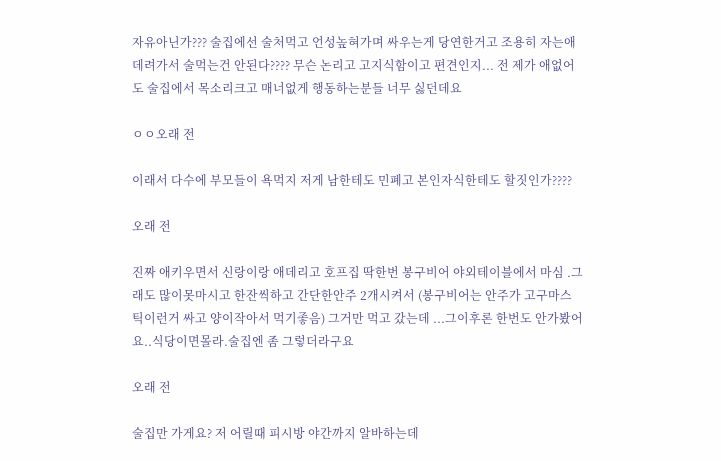자유아닌가??? 술집에선 술처먹고 언성높혀가며 싸우는게 당연한거고 조용히 자는애 데려가서 술먹는건 안된다???? 무슨 논리고 고지식함이고 편견인지... 전 제가 애없어도 술집에서 목소리크고 매너없게 행동하는분들 너무 싫던데요

ㅇㅇ오래 전

이래서 다수에 부모들이 욕먹지 저게 남한테도 민폐고 본인자식한테도 할짓인가????

오래 전

진짜 애키우면서 신랑이랑 애데리고 호프집 딱한번 봉구비어 야외테이블에서 마심 .그래도 많이못마시고 한잔씩하고 간단한안주 2개시켜서 (봉구비어는 안주가 고구마스틱이런거 싸고 양이작아서 먹기좋음) 그거만 먹고 갔는데 ...그이후론 한번도 안가봤어요..식당이면몰라.술집엔 좀 그렇더라구요

오래 전

술집만 가게요? 저 어릴때 피시방 야간까지 알바하는데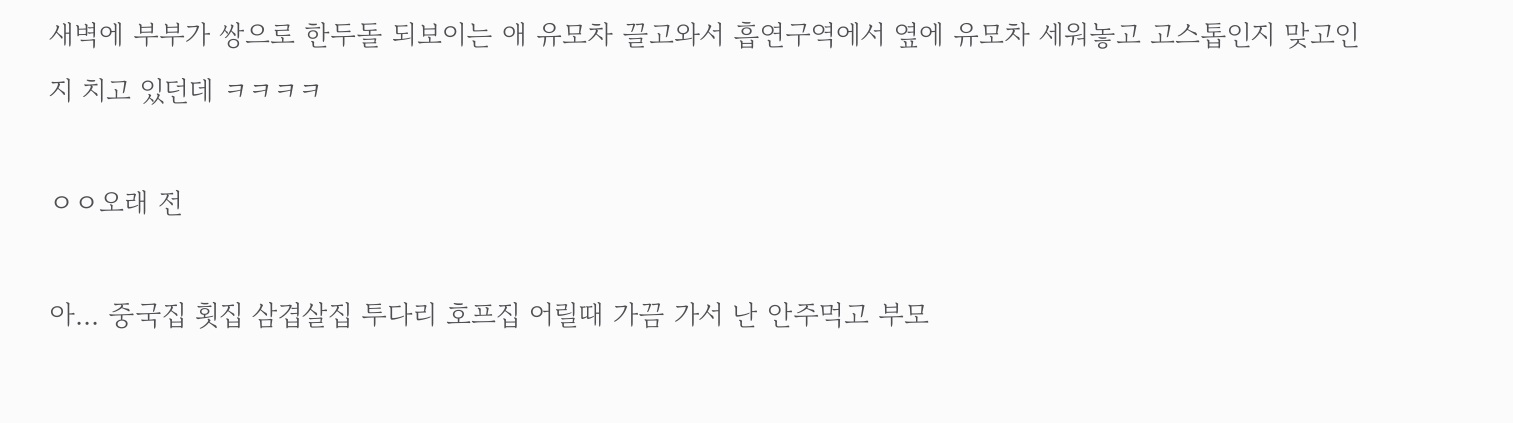새벽에 부부가 쌍으로 한두돌 되보이는 애 유모차 끌고와서 흡연구역에서 옆에 유모차 세워놓고 고스톱인지 맞고인지 치고 있던데 ㅋㅋㅋㅋ

ㅇㅇ오래 전

아... 중국집 횟집 삼겹살집 투다리 호프집 어릴때 가끔 가서 난 안주먹고 부모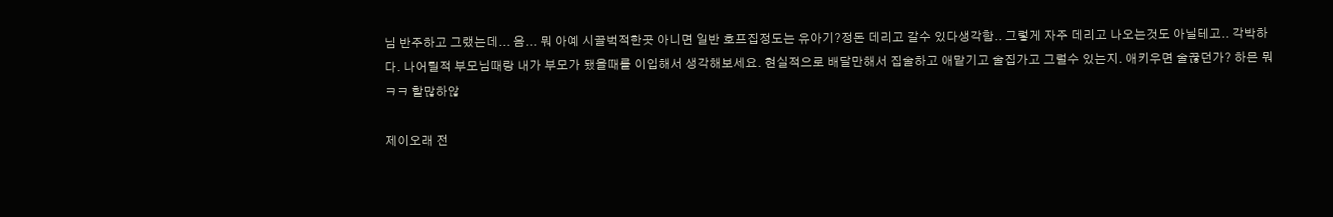님 반주하고 그랬는데... 음... 뭐 아예 시끌벅적한곳 아니면 일반 호프집정도는 유아기?정돈 데리고 갈수 있다생각함.. 그렇게 자주 데리고 나오는것도 아닐테고.. 각박하다. 나어릴적 부모님때랑 내가 부모가 됐을때를 이입해서 생각해보세요. 현실적으로 배달만해서 집술하고 애맡기고 술집가고 그럴수 있는지. 애키우면 술끊던가? 하믄 뭐 ㅋㅋ 할많하않

제이오래 전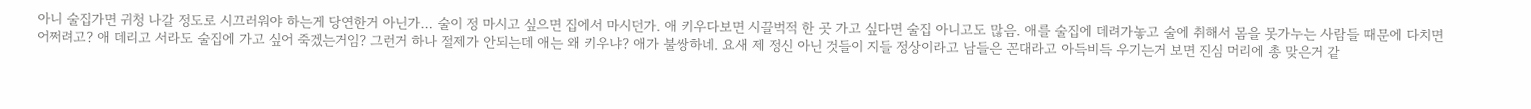아니 술집가면 귀청 나갈 정도로 시끄러워야 하는게 당연한거 아닌가… 술이 정 마시고 싶으면 집에서 마시던가. 애 키우다보면 시끌벅적 한 곳 가고 싶다면 술집 아니고도 많음. 애를 술집에 데려가놓고 술에 취해서 몸을 못가누는 사람들 때문에 다치면 어쩌려고? 애 데리고 서라도 술집에 가고 싶어 죽겠는거임? 그런거 하나 절제가 안되는데 애는 왜 키우냐? 애가 불쌍하네. 요새 제 정신 아닌 것들이 지들 정상이라고 남들은 꼰대라고 아득비득 우기는거 보면 진심 머리에 총 맞은거 같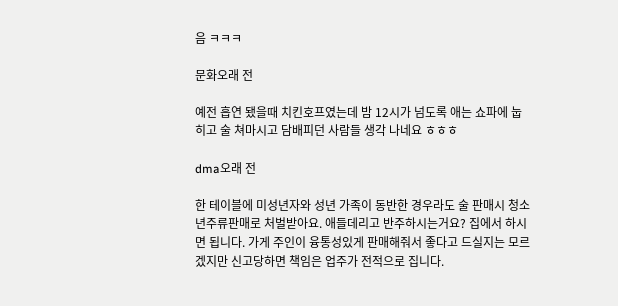음 ㅋㅋㅋ

문화오래 전

예전 흡연 됐을때 치킨호프였는데 밤 12시가 넘도록 애는 쇼파에 눕히고 술 쳐마시고 담배피던 사람들 생각 나네요 ㅎㅎㅎ

dma오래 전

한 테이블에 미성년자와 성년 가족이 동반한 경우라도 술 판매시 청소년주류판매로 처벌받아요. 애들데리고 반주하시는거요? 집에서 하시면 됩니다. 가게 주인이 융통성있게 판매해줘서 좋다고 드실지는 모르겠지만 신고당하면 책임은 업주가 전적으로 집니다.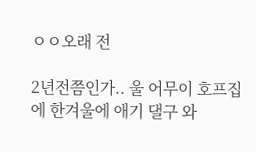ㅇㅇ오래 전

2년전쯤인가.. 울 어무이 호프집에 한겨울에 애기 댈구 와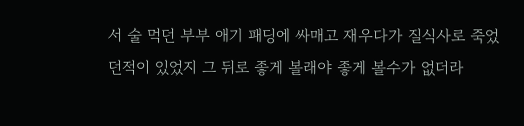서 술 먹던 부부 애기 패딩에 싸매고 재우다가 질식사로 죽었던적이 있었지 그 뒤로 좋게 볼래야 좋게 볼수가 없더라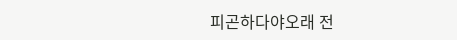피곤하다야오래 전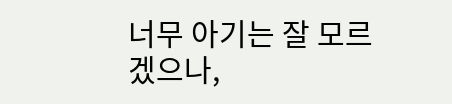너무 아기는 잘 모르겠으나,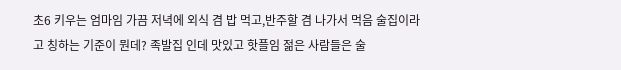초6 키우는 엄마임 가끔 저녁에 외식 겸 밥 먹고,반주할 겸 나가서 먹음 술집이라고 칭하는 기준이 뭔데? 족발집 인데 맛있고 핫플임 젊은 사람들은 술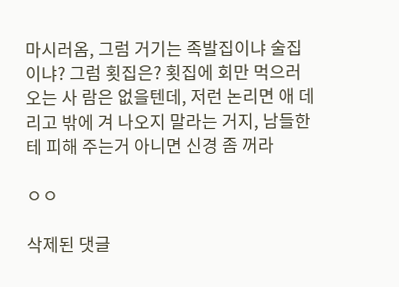마시러옴, 그럼 거기는 족발집이냐 술집이냐? 그럼 횟집은? 횟집에 회만 먹으러 오는 사 람은 없을텐데, 저런 논리면 애 데리고 밖에 겨 나오지 말라는 거지, 남들한테 피해 주는거 아니면 신경 좀 꺼라

ㅇㅇ

삭제된 댓글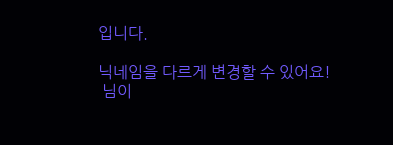입니다.

닉네임을 다르게 변경할 수 있어요!
 님이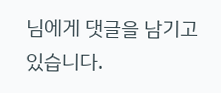님에게 댓글을 남기고 있습니다.